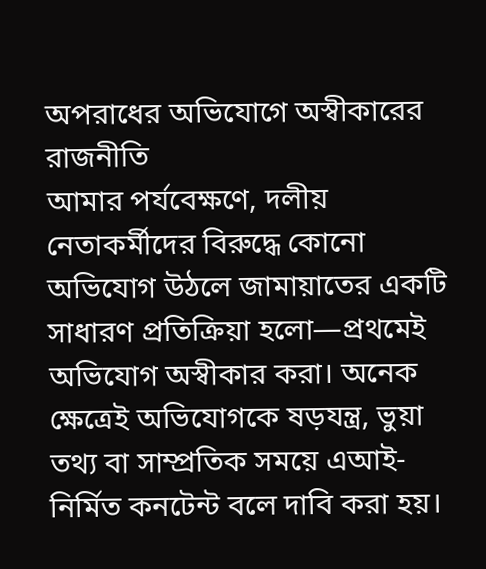অপরাধের অভিযোগে অস্বীকারের রাজনীতি
আমার পর্যবেক্ষণে, দলীয় নেতাকর্মীদের বিরুদ্ধে কোনো অভিযোগ উঠলে জামায়াতের একটি সাধারণ প্রতিক্রিয়া হলো—প্রথমেই অভিযোগ অস্বীকার করা। অনেক ক্ষেত্রেই অভিযোগকে ষড়যন্ত্র, ভুয়া তথ্য বা সাম্প্রতিক সময়ে এআই-নির্মিত কনটেন্ট বলে দাবি করা হয়।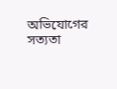অভিযোগের সত্যতা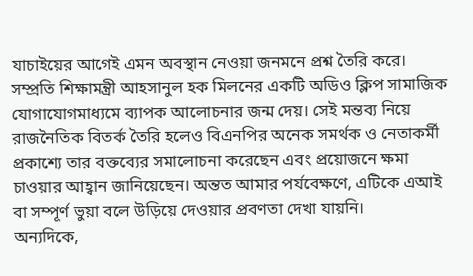যাচাইয়ের আগেই এমন অবস্থান নেওয়া জনমনে প্রশ্ন তৈরি করে।
সম্প্রতি শিক্ষামন্ত্রী আহসানুল হক মিলনের একটি অডিও ক্লিপ সামাজিক যোগাযোগমাধ্যমে ব্যাপক আলোচনার জন্ম দেয়। সেই মন্তব্য নিয়ে রাজনৈতিক বিতর্ক তৈরি হলেও বিএনপির অনেক সমর্থক ও নেতাকর্মী প্রকাশ্যে তার বক্তব্যের সমালোচনা করেছেন এবং প্রয়োজনে ক্ষমা চাওয়ার আহ্বান জানিয়েছেন। অন্তত আমার পর্যবেক্ষণে, এটিকে এআই বা সম্পূর্ণ ভুয়া বলে উড়িয়ে দেওয়ার প্রবণতা দেখা যায়নি।
অন্যদিকে,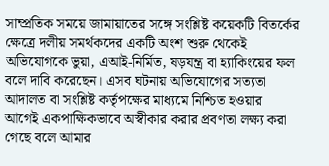সাম্প্রতিক সময়ে জামায়াতের সঙ্গে সংশ্লিষ্ট কয়েকটি বিতর্কের ক্ষেত্রে দলীয় সমর্থকদের একটি অংশ শুরু থেকেই অভিযোগকে ভুয়া, এআই-নির্মিত, ষড়যন্ত্র বা হ্যাকিংয়ের ফল বলে দাবি করেছেন। এসব ঘটনায় অভিযোগের সত্যতা আদালত বা সংশ্লিষ্ট কর্তৃপক্ষের মাধ্যমে নিশ্চিত হওয়ার আগেই একপাক্ষিকভাবে অস্বীকার করার প্রবণতা লক্ষ্য করা গেছে বলে আমার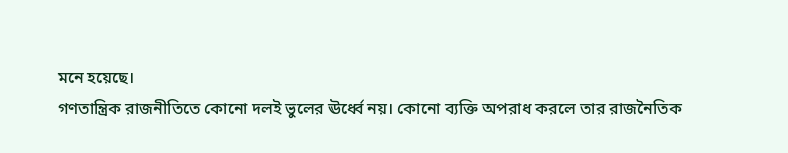মনে হয়েছে।
গণতান্ত্রিক রাজনীতিতে কোনো দলই ভুলের ঊর্ধ্বে নয়। কোনো ব্যক্তি অপরাধ করলে তার রাজনৈতিক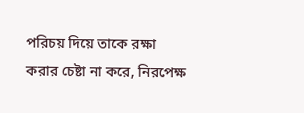পরিচয় দিয়ে তাকে রক্ষা করার চেষ্টা না করে, নিরপেক্ষ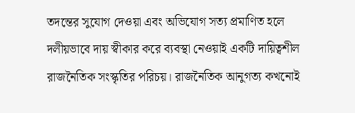তদন্তের সুযোগ দেওয়া এবং অভিযোগ সত্য প্রমাণিত হলে দলীয়ভাবে দায় স্বীকার করে ব্যবস্থা নেওয়াই একটি দায়িত্বশীল রাজনৈতিক সংস্কৃতির পরিচয়। রাজনৈতিক আনুগত্য কখনোই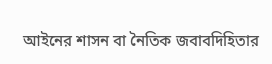আইনের শাসন বা নৈতিক জবাবদিহিতার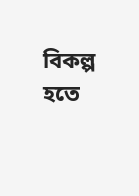বিকল্প হতে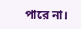পারে না।